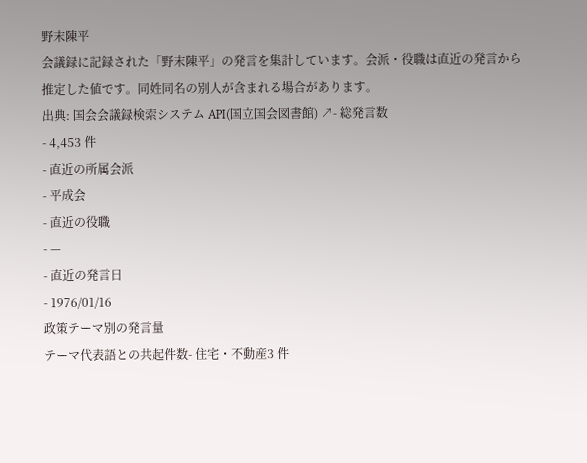野末陳平
会議録に記録された「野末陳平」の発言を集計しています。会派・役職は直近の発言から推定した値です。同姓同名の別人が含まれる場合があります。
出典: 国会会議録検索システム API(国立国会図書館) ↗- 総発言数
- 4,453 件
- 直近の所属会派
- 平成会
- 直近の役職
- —
- 直近の発言日
- 1976/01/16
政策テーマ別の発言量
テーマ代表語との共起件数- 住宅・不動産3 件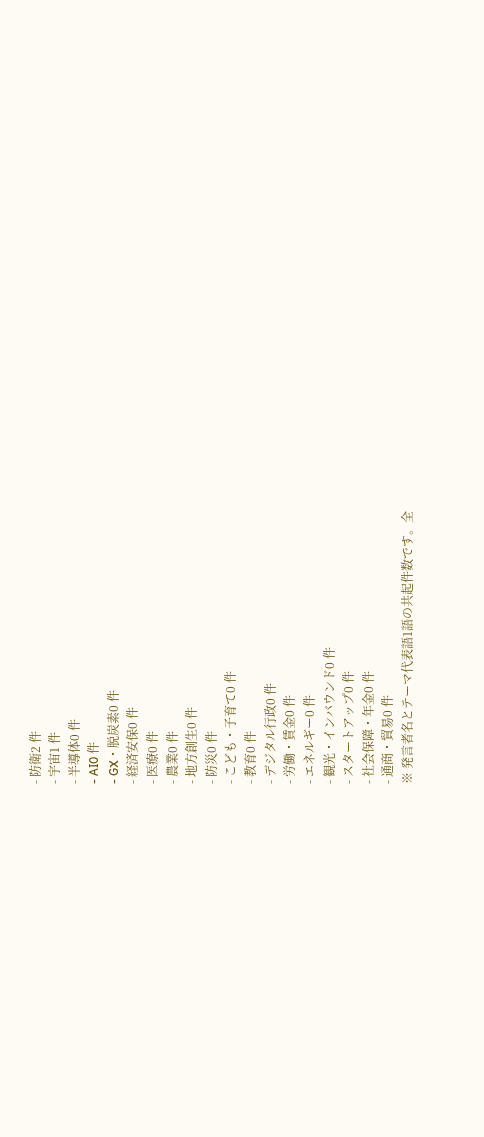- 防衛2 件
- 宇宙1 件
- 半導体0 件
- AI0 件
- GX・脱炭素0 件
- 経済安保0 件
- 医療0 件
- 農業0 件
- 地方創生0 件
- 防災0 件
- こども・子育て0 件
- 教育0 件
- デジタル行政0 件
- 労働・賃金0 件
- エネルギー0 件
- 観光・インバウンド0 件
- スタートアップ0 件
- 社会保障・年金0 件
- 通商・貿易0 件
※ 発言者名とテーマ代表語1語の共起件数です。全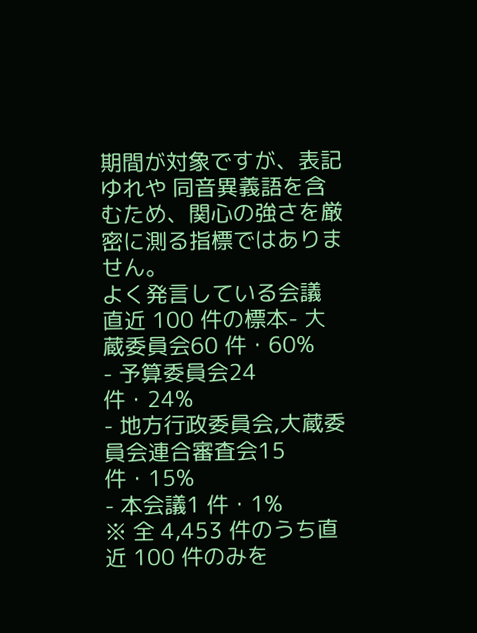期間が対象ですが、表記ゆれや 同音異義語を含むため、関心の強さを厳密に測る指標ではありません。
よく発言している会議
直近 100 件の標本- 大蔵委員会60 件・60%
- 予算委員会24 件・24%
- 地方行政委員会,大蔵委員会連合審査会15 件・15%
- 本会議1 件・1%
※ 全 4,453 件のうち直近 100 件のみを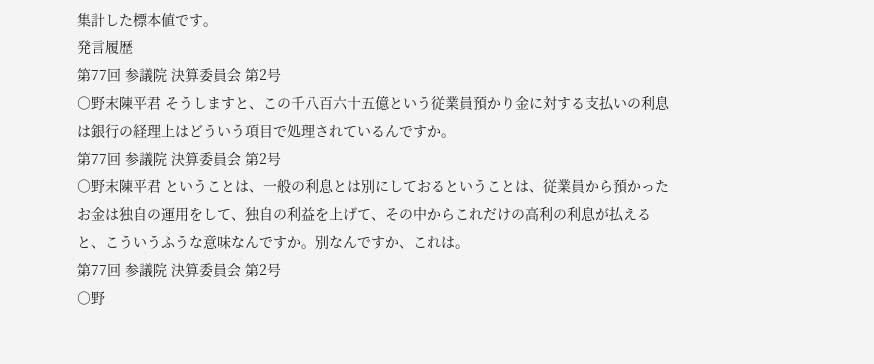集計した標本値です。
発言履歴
第77回 参議院 決算委員会 第2号
○野末陳平君 そうしますと、この千八百六十五億という従業員預かり金に対する支払いの利息は銀行の経理上はどういう項目で処理されているんですか。
第77回 参議院 決算委員会 第2号
○野末陳平君 ということは、一般の利息とは別にしておるということは、従業員から預かったお金は独自の運用をして、独自の利益を上げて、その中からこれだけの高利の利息が払えると、こういうふうな意味なんですか。別なんですか、これは。
第77回 参議院 決算委員会 第2号
○野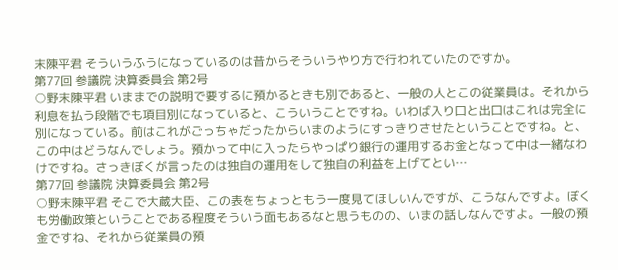末陳平君 そういうふうになっているのは昔からそういうやり方で行われていたのですか。
第77回 参議院 決算委員会 第2号
○野末陳平君 いままでの説明で要するに預かるときも別であると、一般の人とこの従業員は。それから利息を払う段階でも項目別になっていると、こういうことですね。いわば入り口と出口はこれは完全に別になっている。前はこれがごっちゃだったからいまのようにすっきりさせたということですね。と、この中はどうなんでしょう。預かって中に入ったらやっぱり銀行の運用するお金となって中は一緒なわけですね。さっきぼくが言ったのは独自の運用をして独自の利益を上げてとい…
第77回 参議院 決算委員会 第2号
○野末陳平君 そこで大蔵大臣、この表をちょっともう一度見てほしいんですが、こうなんですよ。ぼくも労働政策ということである程度そういう面もあるなと思うものの、いまの話しなんですよ。一般の預金ですね、それから従業員の預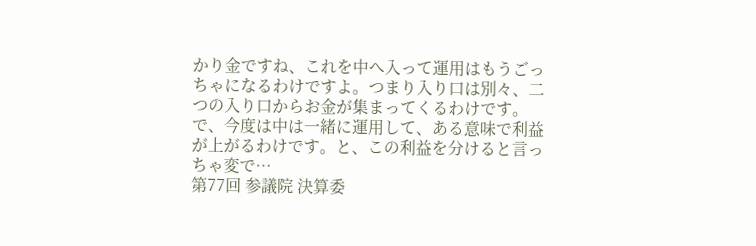かり金ですね、これを中へ入って運用はもうごっちゃになるわけですよ。つまり入り口は別々、二つの入り口からお金が集まってくるわけです。で、今度は中は一緒に運用して、ある意味で利益が上がるわけです。と、この利益を分けると言っちゃ変で…
第77回 参議院 決算委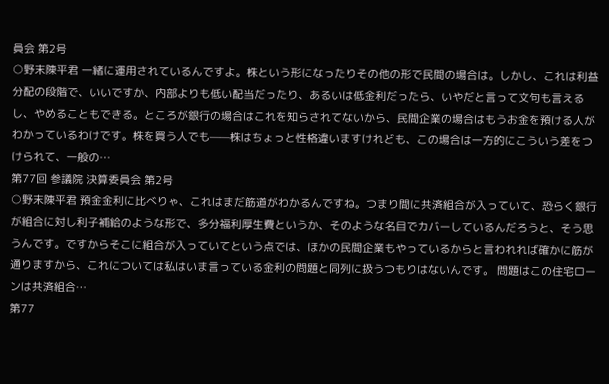員会 第2号
○野末陳平君 一緒に運用されているんですよ。株という形になったりその他の形で民間の場合は。しかし、これは利益分配の段階で、いいですか、内部よりも低い配当だったり、あるいは低金利だったら、いやだと言って文句も言えるし、やめることもできる。ところが銀行の場合はこれを知らされてないから、民間企業の場合はもうお金を預ける人がわかっているわけです。株を買う人でも——株はちょっと性格違いますけれども、この場合は一方的にこういう差をつけられて、一般の…
第77回 参議院 決算委員会 第2号
○野末陳平君 預金金利に比べりゃ、これはまだ筋道がわかるんですね。つまり間に共済組合が入っていて、恐らく銀行が組合に対し利子補給のような形で、多分福利厚生費というか、そのような名目でカバーしているんだろうと、そう思うんです。ですからそこに組合が入っていてという点では、ほかの民間企業もやっているからと言われれば確かに筋が通りますから、これについては私はいま言っている金利の問題と同列に扱うつもりはないんです。 問題はこの住宅ローンは共済組合…
第77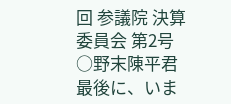回 参議院 決算委員会 第2号
○野末陳平君 最後に、いま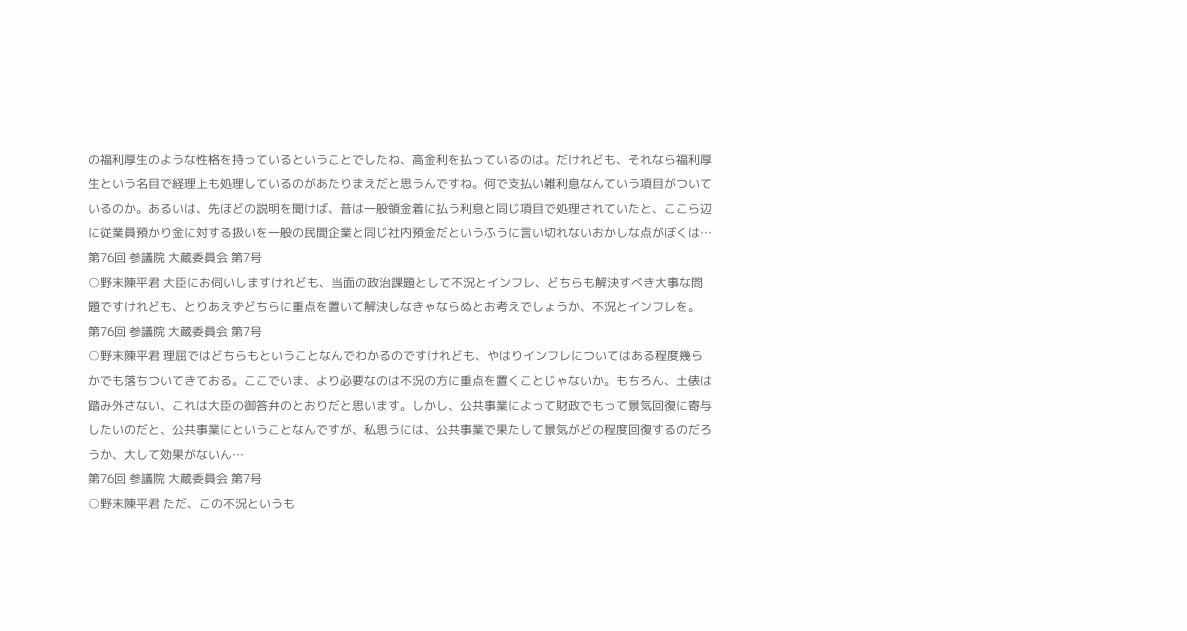の福利厚生のような性格を持っているということでしたね、高金利を払っているのは。だけれども、それなら福利厚生という名目で経理上も処理しているのがあたりまえだと思うんですね。何で支払い雑利息なんていう項目がついているのか。あるいは、先ほどの説明を聞けば、昔は一般領金着に払う利息と同じ項目で処理されていたと、ここら辺に従業員預かり金に対する扱いを一般の民間企業と同じ社内預金だというふうに言い切れないおかしな点がぼくは…
第76回 参議院 大蔵委員会 第7号
○野末陳平君 大臣にお伺いしますけれども、当面の政治課題として不況とインフレ、どちらも解決すべき大事な問題ですけれども、とりあえずどちらに重点を置いて解決しなきゃならぬとお考えでしょうか、不況とインフレを。
第76回 参議院 大蔵委員会 第7号
○野末陳平君 理屈ではどちらもということなんでわかるのですけれども、やはりインフレについてはある程度幾らかでも落ちついてきておる。ここでいま、より必要なのは不況の方に重点を置くことじゃないか。もちろん、土俵は踏み外さない、これは大臣の御答弁のとおりだと思います。しかし、公共事業によって財政でもって景気回復に寄与したいのだと、公共事業にということなんですが、私思うには、公共事業で果たして景気がどの程度回復するのだろうか、大して効果がないん…
第76回 参議院 大蔵委員会 第7号
○野末陳平君 ただ、この不況というも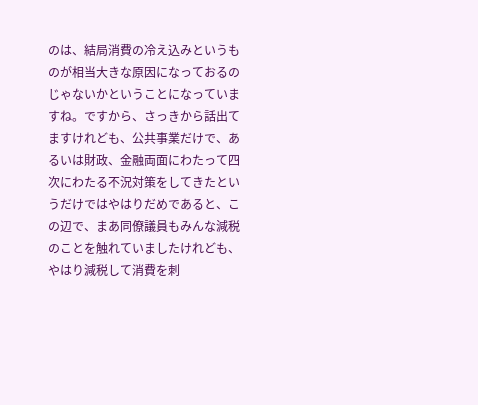のは、結局消費の冷え込みというものが相当大きな原因になっておるのじゃないかということになっていますね。ですから、さっきから話出てますけれども、公共事業だけで、あるいは財政、金融両面にわたって四次にわたる不況対策をしてきたというだけではやはりだめであると、この辺で、まあ同僚議員もみんな減税のことを触れていましたけれども、やはり減税して消費を刺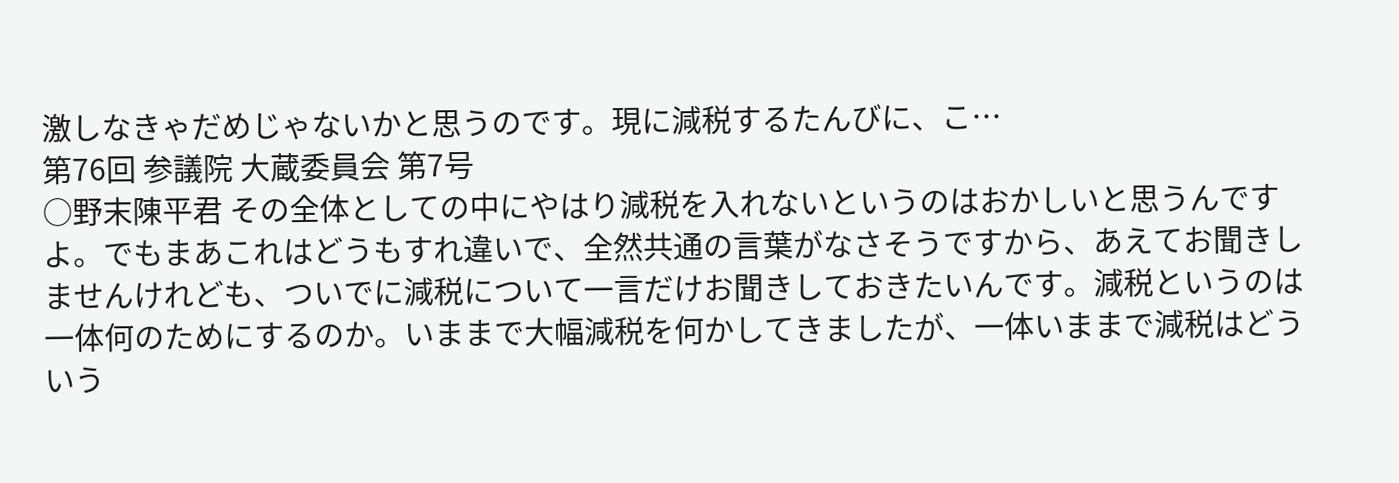激しなきゃだめじゃないかと思うのです。現に減税するたんびに、こ…
第76回 参議院 大蔵委員会 第7号
○野末陳平君 その全体としての中にやはり減税を入れないというのはおかしいと思うんですよ。でもまあこれはどうもすれ違いで、全然共通の言葉がなさそうですから、あえてお聞きしませんけれども、ついでに減税について一言だけお聞きしておきたいんです。減税というのは一体何のためにするのか。いままで大幅減税を何かしてきましたが、一体いままで減税はどういう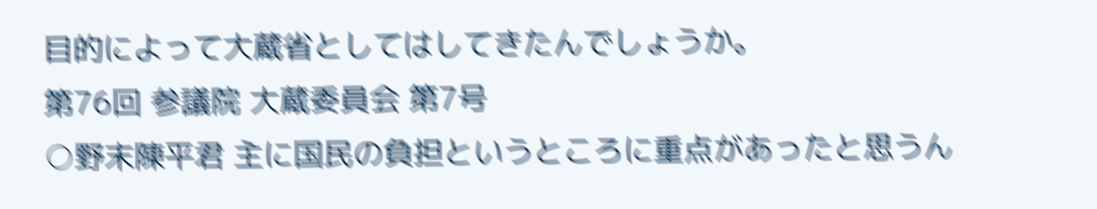目的によって大蔵省としてはしてきたんでしょうか。
第76回 参議院 大蔵委員会 第7号
○野末陳平君 主に国民の負担というところに重点があったと思うん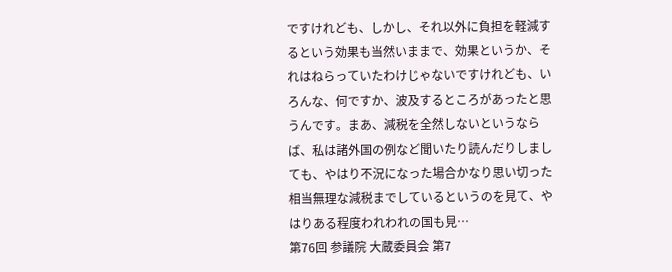ですけれども、しかし、それ以外に負担を軽減するという効果も当然いままで、効果というか、それはねらっていたわけじゃないですけれども、いろんな、何ですか、波及するところがあったと思うんです。まあ、減税を全然しないというならば、私は諸外国の例など聞いたり読んだりしましても、やはり不況になった場合かなり思い切った相当無理な減税までしているというのを見て、やはりある程度われわれの国も見…
第76回 参議院 大蔵委員会 第7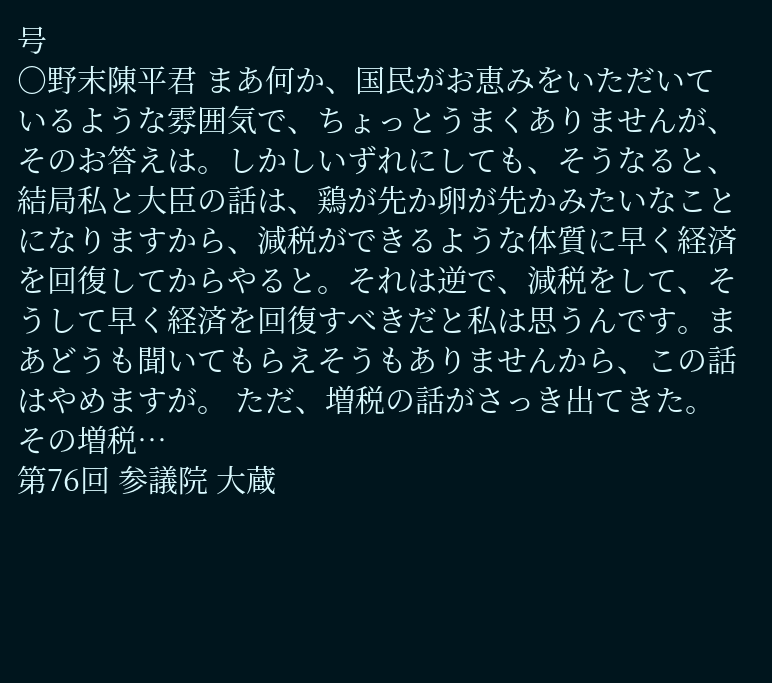号
○野末陳平君 まあ何か、国民がお恵みをいただいているような雰囲気で、ちょっとうまくありませんが、そのお答えは。しかしいずれにしても、そうなると、結局私と大臣の話は、鶏が先か卵が先かみたいなことになりますから、減税ができるような体質に早く経済を回復してからやると。それは逆で、減税をして、そうして早く経済を回復すべきだと私は思うんです。まあどうも聞いてもらえそうもありませんから、この話はやめますが。 ただ、増税の話がさっき出てきた。その増税…
第76回 参議院 大蔵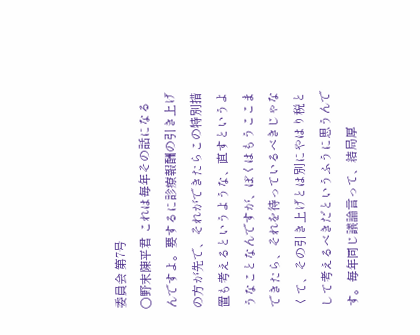委員会 第7号
○野末陳平君 これは毎年その話になるんですよ。要するに診療報酬の引き上げの方が先で、それができたらこの特別措置も考えるというような、直すというようなことなんですが、ぼくはもうここまできたら、それを待っているべきじゃなくて、その引き上げとは別にやはり税として考えるべきだというふうに思うんです。毎年同じ議論言って、結局厚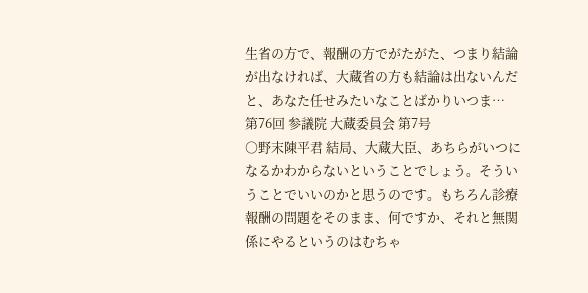生省の方で、報酬の方でがたがた、つまり結論が出なければ、大蔵省の方も結論は出ないんだと、あなた任せみたいなことばかりいつま…
第76回 参議院 大蔵委員会 第7号
○野末陳平君 結局、大蔵大臣、あちらがいつになるかわからないということでしょう。そういうことでいいのかと思うのです。もちろん診療報酬の問題をそのまま、何ですか、それと無関係にやるというのはむちゃ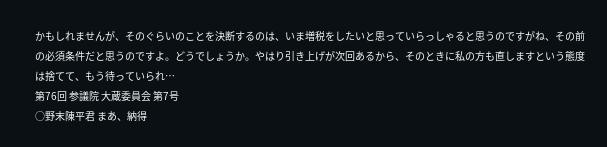かもしれませんが、そのぐらいのことを決断するのは、いま増税をしたいと思っていらっしゃると思うのですがね、その前の必須条件だと思うのですよ。どうでしょうか。やはり引き上げが次回あるから、そのときに私の方も直しますという態度は捨てて、もう待っていられ…
第76回 参議院 大蔵委員会 第7号
○野末陳平君 まあ、納得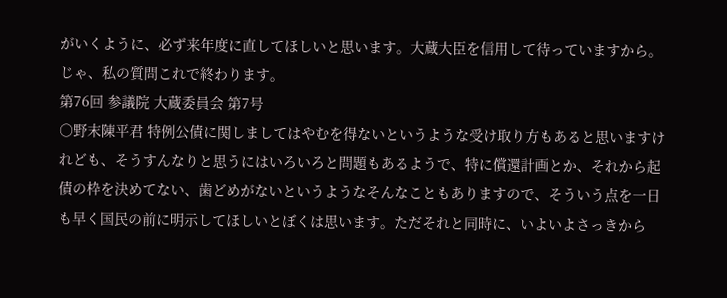がいくように、必ず来年度に直してほしいと思います。大蔵大臣を信用して待っていますから。 じゃ、私の質問これで終わります。
第76回 参議院 大蔵委員会 第7号
○野末陳平君 特例公債に関しましてはやむを得ないというような受け取り方もあると思いますけれども、そうすんなりと思うにはいろいろと問題もあるようで、特に償還計画とか、それから起債の枠を決めてない、歯どめがないというようなそんなこともありますので、そういう点を一日も早く国民の前に明示してほしいとぼくは思います。ただそれと同時に、いよいよさっきから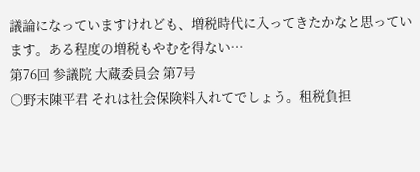議論になっていますけれども、増税時代に入ってきたかなと思っています。ある程度の増税もやむを得ない…
第76回 参議院 大蔵委員会 第7号
○野末陳平君 それは社会保険料入れてでしょう。租税負担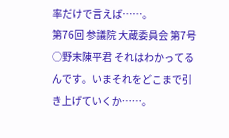率だけで言えば……。
第76回 参議院 大蔵委員会 第7号
○野末陳平君 それはわかってるんです。いまそれをどこまで引き上げていくか……。